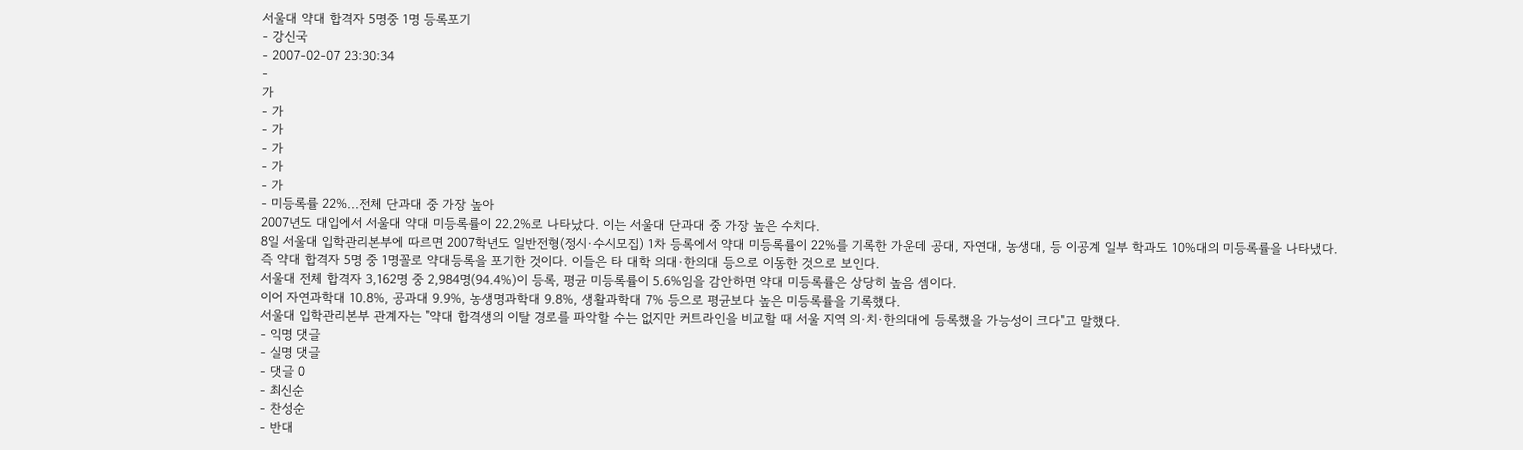서울대 약대 합격자 5명중 1명 등록포기
- 강신국
- 2007-02-07 23:30:34
-
가
- 가
- 가
- 가
- 가
- 가
- 미등록률 22%...전체 단과대 중 가장 높아
2007년도 대입에서 서울대 약대 미등록률이 22.2%로 나타났다. 이는 서울대 단과대 중 가장 높은 수치다.
8일 서울대 입학관리본부에 따르면 2007학년도 일반전형(정시·수시모집) 1차 등록에서 약대 미등록률이 22%를 기록한 가운데 공대, 자연대, 농생대, 등 이공계 일부 학과도 10%대의 미등록률을 나타냈다.
즉 약대 합격자 5명 중 1명꼴로 약대등록을 포기한 것이다. 이들은 타 대학 의대·한의대 등으로 이동한 것으로 보인다.
서울대 전체 합격자 3,162명 중 2,984명(94.4%)이 등록, 평균 미등록률이 5.6%임을 감안하면 약대 미등록률은 상당히 높음 셈이다.
이어 자연과학대 10.8%, 공과대 9.9%, 농생명과학대 9.8%, 생활과학대 7% 등으로 평균보다 높은 미등록률을 기록했다.
서울대 입학관리본부 관계자는 "약대 합격생의 이탈 경로를 파악할 수는 없지만 커트라인을 비교할 때 서울 지역 의·치·한의대에 등록했을 가능성이 크다"고 말했다.
- 익명 댓글
- 실명 댓글
- 댓글 0
- 최신순
- 찬성순
- 반대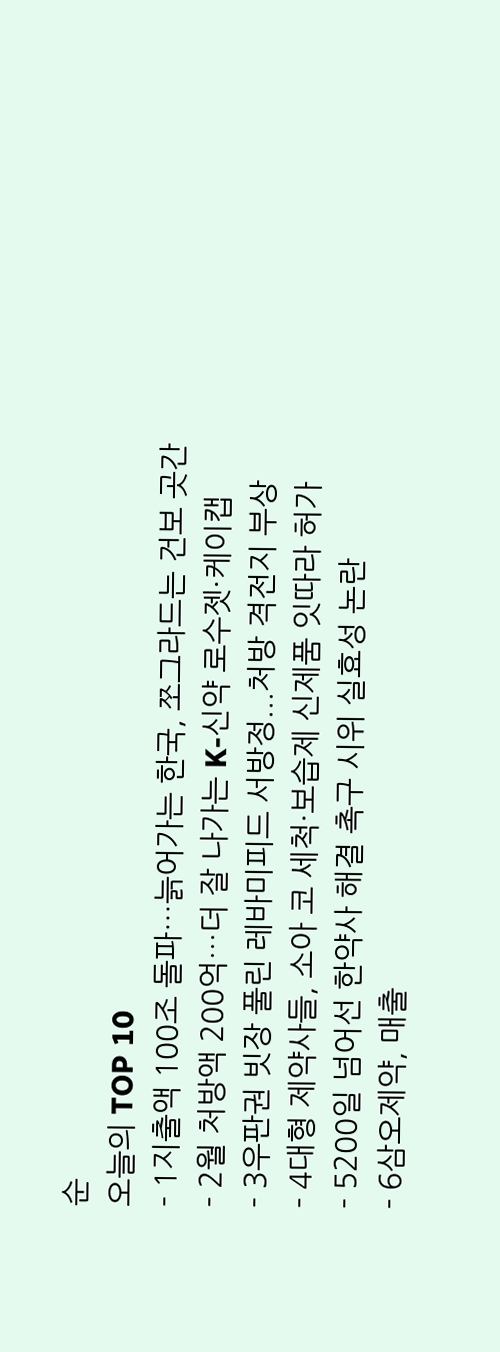순
오늘의 TOP 10
- 1지출액 100조 돌파…늙어가는 한국, 쪼그라드는 건보 곳간
- 2월 처방액 200억…더 잘 나가는 K-신약 로수젯·케이캡
- 3우판권 빗장 풀린 레바미피드 서방정...처방 격전지 부상
- 4대형 제약사들, 소아 코 세척·보습제 신제품 잇따라 허가
- 5200일 넘어선 한약사 해결 촉구 시위 실효성 논란
- 6삼오제약, 매출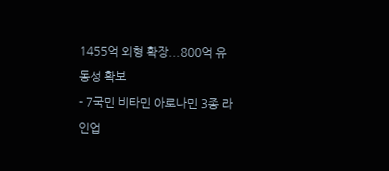1455억 외형 확장...800억 유동성 확보
- 7국민 비타민 아로나민 3종 라인업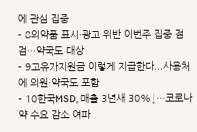에 관심 집중
- 8의약품 표시·광고 위반 이번주 집중 점검…약국도 대상
- 9고유가지원금 이렇게 지급한다...사용처에 의원·약국도 포함
- 10한국MSD, 매출 3년새 30%↓…코로나약 수요 감소 여파